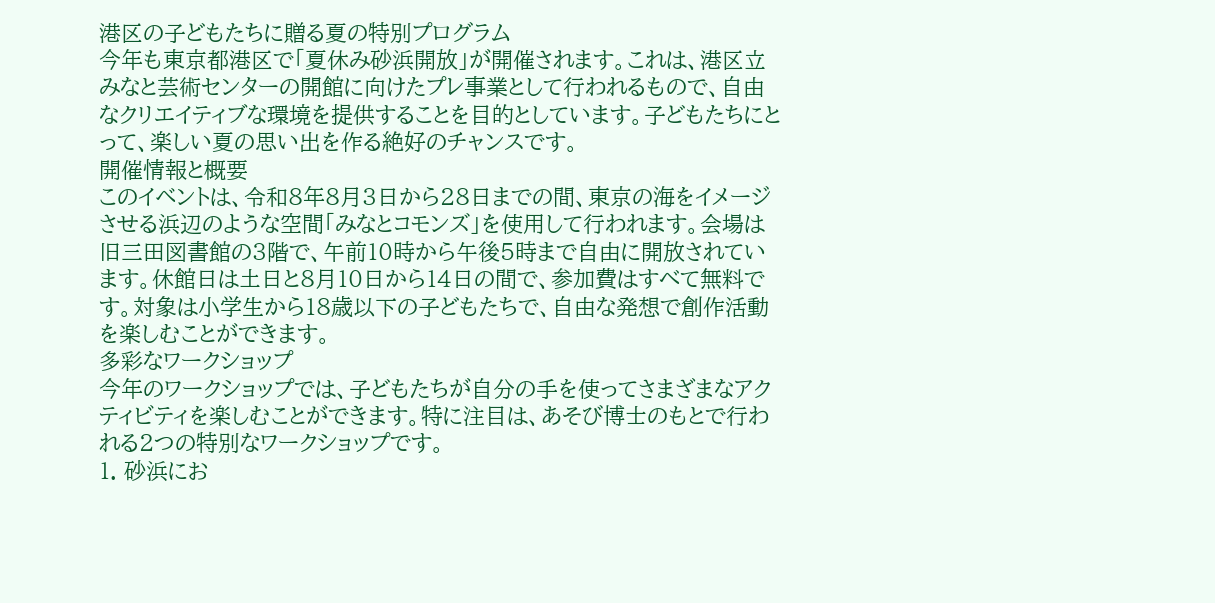港区の子どもたちに贈る夏の特別プログラム
今年も東京都港区で「夏休み砂浜開放」が開催されます。これは、港区立みなと芸術センターの開館に向けたプレ事業として行われるもので、自由なクリエイティブな環境を提供することを目的としています。子どもたちにとって、楽しい夏の思い出を作る絶好のチャンスです。
開催情報と概要
このイベントは、令和8年8月3日から28日までの間、東京の海をイメージさせる浜辺のような空間「みなとコモンズ」を使用して行われます。会場は旧三田図書館の3階で、午前10時から午後5時まで自由に開放されています。休館日は土日と8月10日から14日の間で、参加費はすべて無料です。対象は小学生から18歳以下の子どもたちで、自由な発想で創作活動を楽しむことができます。
多彩なワークショップ
今年のワークショップでは、子どもたちが自分の手を使ってさまざまなアクティビティを楽しむことができます。特に注目は、あそび博士のもとで行われる2つの特別なワークショップです。
1. 砂浜にお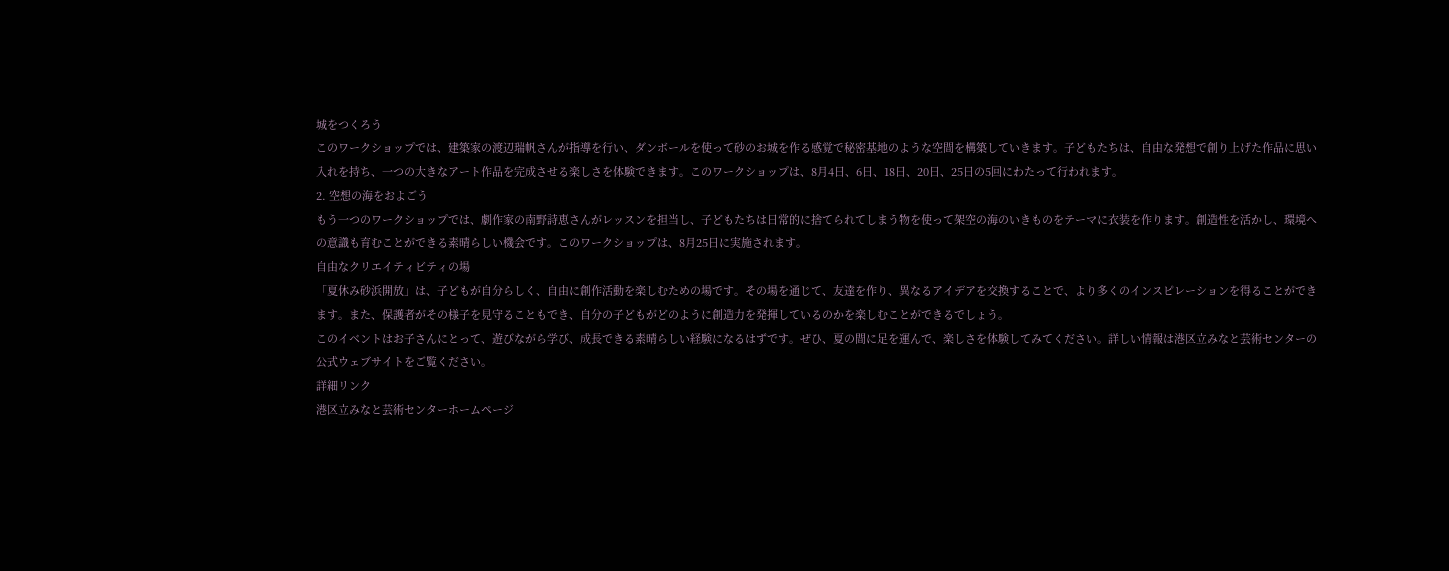城をつくろう
このワークショップでは、建築家の渡辺瑞帆さんが指導を行い、ダンボールを使って砂のお城を作る感覚で秘密基地のような空間を構築していきます。子どもたちは、自由な発想で創り上げた作品に思い入れを持ち、一つの大きなアート作品を完成させる楽しさを体験できます。このワークショップは、8月4日、6日、18日、20日、25日の5回にわたって行われます。
2. 空想の海をおよごう
もう一つのワークショップでは、劇作家の南野詩恵さんがレッスンを担当し、子どもたちは日常的に捨てられてしまう物を使って架空の海のいきものをテーマに衣装を作ります。創造性を活かし、環境への意識も育むことができる素晴らしい機会です。このワークショップは、8月25日に実施されます。
自由なクリエイティビティの場
「夏休み砂浜開放」は、子どもが自分らしく、自由に創作活動を楽しむための場です。その場を通じて、友達を作り、異なるアイデアを交換することで、より多くのインスピレーションを得ることができます。また、保護者がその様子を見守ることもでき、自分の子どもがどのように創造力を発揮しているのかを楽しむことができるでしょう。
このイベントはお子さんにとって、遊びながら学び、成長できる素晴らしい経験になるはずです。ぜひ、夏の間に足を運んで、楽しさを体験してみてください。詳しい情報は港区立みなと芸術センターの公式ウェブサイトをご覧ください。
詳細リンク
港区立みなと芸術センターホームページ